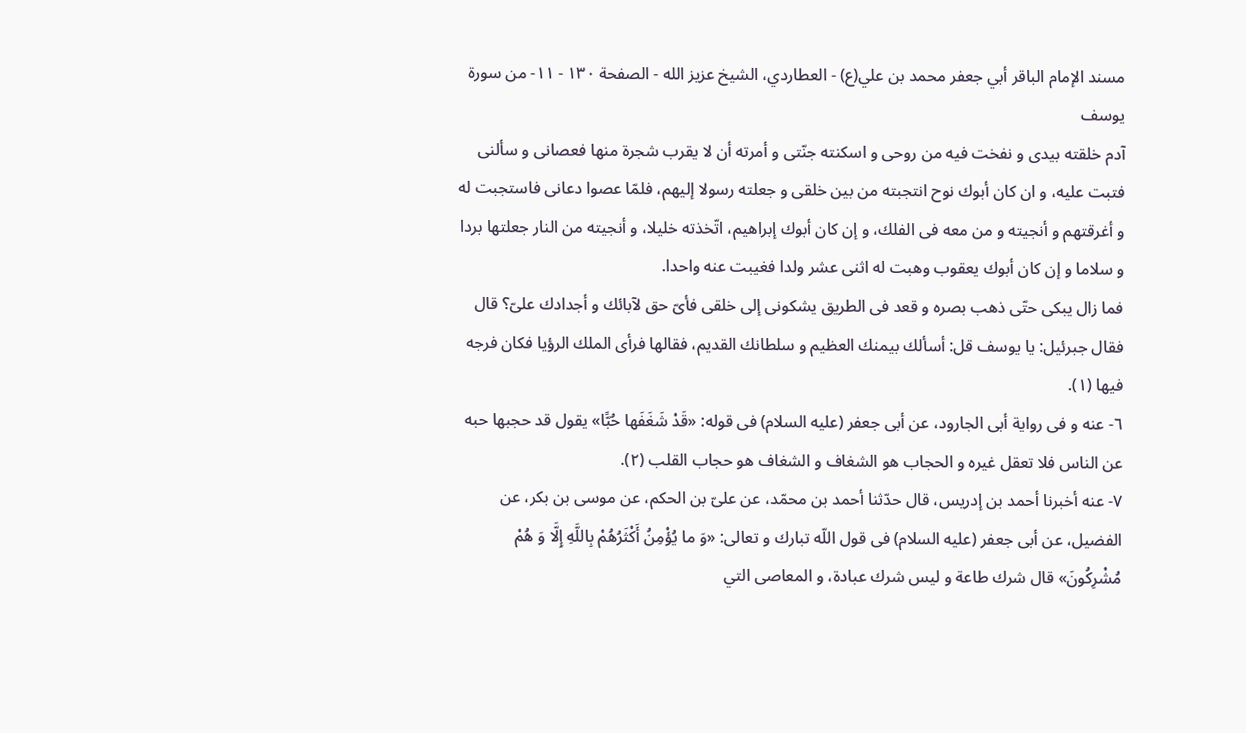مسند الإمام الباقر أبي جعفر محمد بن علي(ع) - العطاردي، الشيخ عزيز الله - الصفحة ١٣٠ - ١١- من سورة يوسف
آدم خلقته بيدى و نفخت فيه من روحى و اسكنته جنّتى و أمرته أن لا يقرب شجرة منها فعصانى و سألنى فتبت عليه، و ان كان أبوك نوح انتجبته من بين خلقى و جعلته رسولا إليهم، فلمّا عصوا دعانى فاستجبت له و أغرقتهم و أنجيته و من معه فى الفلك، و إن كان أبوك إبراهيم، اتّخذته خليلا، و أنجيته من النار جعلتها بردا و سلاما و إن كان أبوك يعقوب وهبت له اثنى عشر ولدا فغيبت عنه واحدا.
فما زال يبكى حتّى ذهب بصره و قعد فى الطريق يشكونى إلى خلقى فأىّ حق لآبائك و أجدادك علىّ؟ قال فقال جبرئيل: يا يوسف قل: أسألك بيمنك العظيم و سلطانك القديم، فقالها فرأى الملك الرؤيا فكان فرجه فيها (١).
٦- عنه و فى رواية أبى الجارود، عن أبى جعفر (عليه السلام) فى قوله: «قَدْ شَغَفَها حُبًّا» يقول قد حجبها حبه عن الناس فلا تعقل غيره و الحجاب هو الشغاف و الشغاف هو حجاب القلب (٢).
٧- عنه أخبرنا أحمد بن إدريس، قال حدّثنا أحمد بن محمّد، عن علىّ بن الحكم، عن موسى بن بكر، عن الفضيل، عن أبى جعفر (عليه السلام) فى قول اللّه تبارك و تعالى: «وَ ما يُؤْمِنُ أَكْثَرُهُمْ بِاللَّهِ إِلَّا وَ هُمْ مُشْرِكُونَ» قال شرك طاعة و ليس شرك عبادة، و المعاصى التي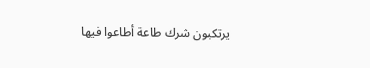يرتكبون شرك طاعة أطاعوا فيها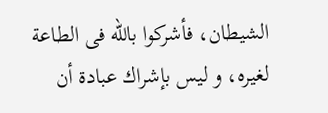الشيطان، فأشركوا باللّه فى الطاعة لغيره، و ليس بإشراك عبادة أن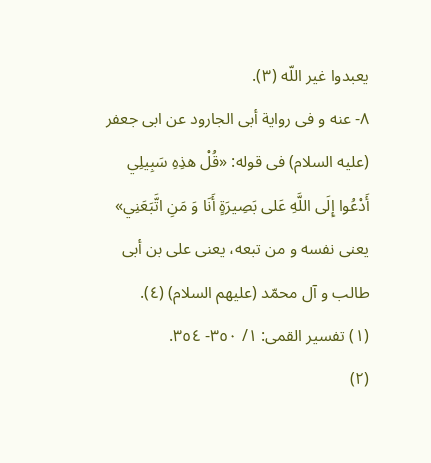يعبدوا غير اللّه (٣).
٨- عنه و فى رواية أبى الجارود عن ابى جعفر (عليه السلام) فى قوله: «قُلْ هذِهِ سَبِيلِي أَدْعُوا إِلَى اللَّهِ عَلى بَصِيرَةٍ أَنَا وَ مَنِ اتَّبَعَنِي» يعنى نفسه و من تبعه، يعنى على بن أبى طالب و آل محمّد (عليهم السلام) (٤).
(١) تفسير القمى: ١/ ٣٥٠- ٣٥٤.
(٢)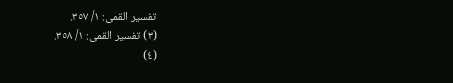تفسير القمى: ١/ ٣٥٧.
(٣) تفسير القمى: ١/ ٣٥٨.
(٤)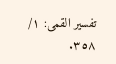تفسير القمى: ١/ ٣٥٨.